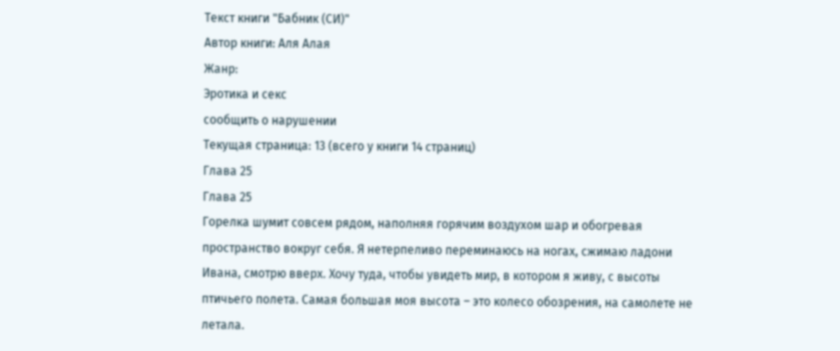Текст книги "Бабник (СИ)"
Автор книги: Аля Алая
Жанр:
Эротика и секс
сообщить о нарушении
Текущая страница: 13 (всего у книги 14 страниц)
Глава 25
Глава 25
Горелка шумит совсем рядом, наполняя горячим воздухом шар и обогревая пространство вокруг себя. Я нетерпеливо переминаюсь на ногах, сжимаю ладони Ивана, смотрю вверх. Хочу туда, чтобы увидеть мир, в котором я живу, с высоты птичьего полета. Самая большая моя высота – это колесо обозрения, на самолете не летала.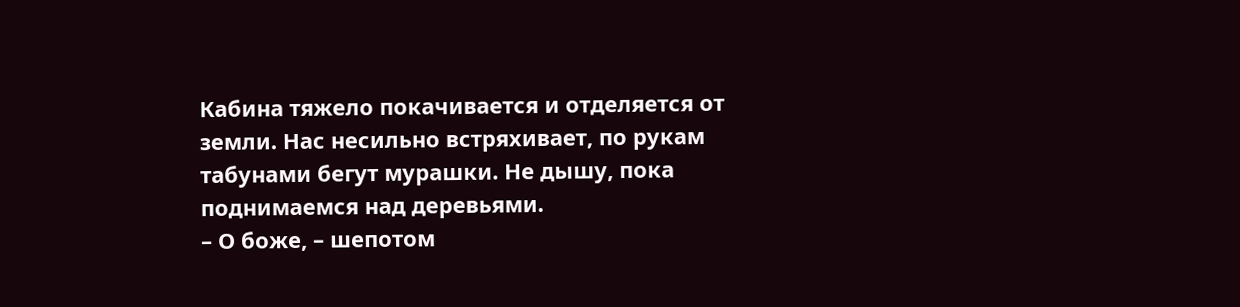Кабина тяжело покачивается и отделяется от земли. Нас несильно встряхивает, по рукам табунами бегут мурашки. Не дышу, пока поднимаемся над деревьями.
– О боже, – шепотом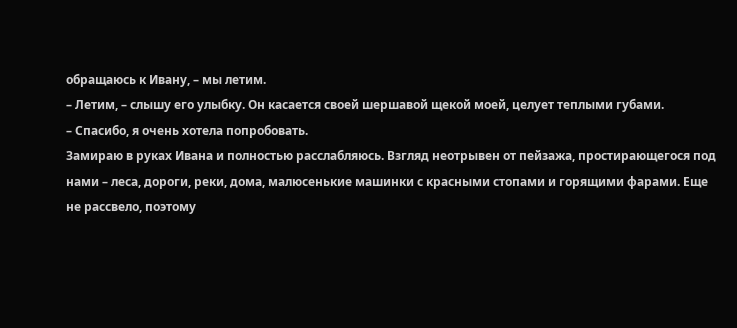обращаюсь к Ивану, – мы летим.
– Летим, – слышу его улыбку. Он касается своей шершавой щекой моей, целует теплыми губами.
– Спасибо, я очень хотела попробовать.
Замираю в руках Ивана и полностью расслабляюсь. Взгляд неотрывен от пейзажа, простирающегося под нами – леса, дороги, реки, дома, малюсенькие машинки с красными стопами и горящими фарами. Еще не рассвело, поэтому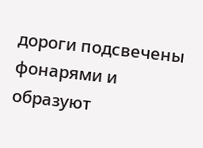дороги подсвечены фонарями и образуют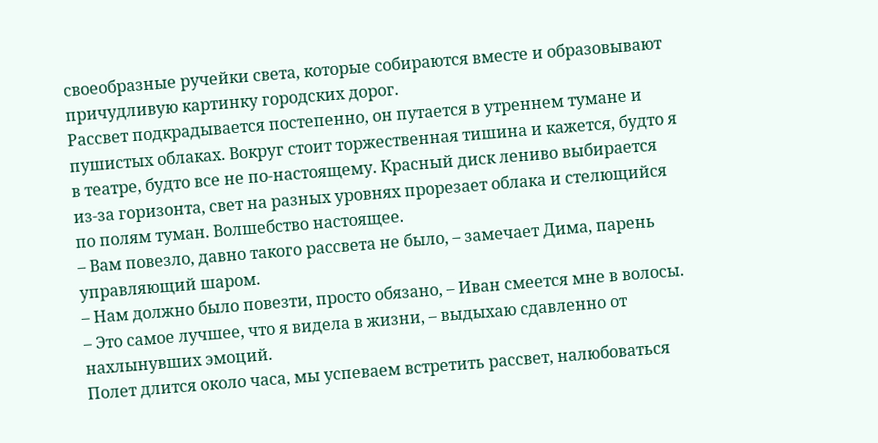своеобразные ручейки света, которые собираются вместе и образовывают причудливую картинку городских дорог.
Рассвет подкрадывается постепенно, он путается в утреннем тумане и пушистых облаках. Вокруг стоит торжественная тишина и кажется, будто я в театре, будто все не по-настоящему. Красный диск лениво выбирается из-за горизонта, свет на разных уровнях прорезает облака и стелющийся по полям туман. Волшебство настоящее.
– Вам повезло, давно такого рассвета не было, – замечает Дима, парень управляющий шаром.
– Нам должно было повезти, просто обязано, – Иван смеется мне в волосы.
– Это самое лучшее, что я видела в жизни, – выдыхаю сдавленно от нахлынувших эмоций.
Полет длится около часа, мы успеваем встретить рассвет, налюбоваться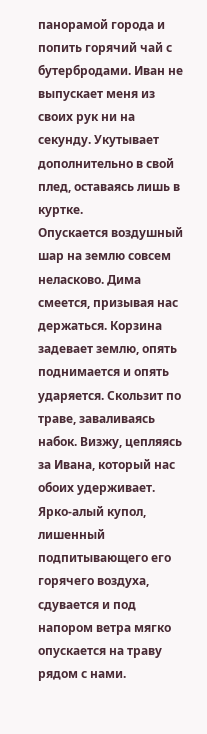панорамой города и попить горячий чай с бутербродами. Иван не выпускает меня из своих рук ни на секунду. Укутывает дополнительно в свой плед, оставаясь лишь в куртке.
Опускается воздушный шар на землю совсем неласково. Дима смеется, призывая нас держаться. Корзина задевает землю, опять поднимается и опять ударяется. Скользит по траве, заваливаясь набок. Визжу, цепляясь за Ивана, который нас обоих удерживает. Ярко-алый купол, лишенный подпитывающего его горячего воздуха, сдувается и под напором ветра мягко опускается на траву рядом с нами.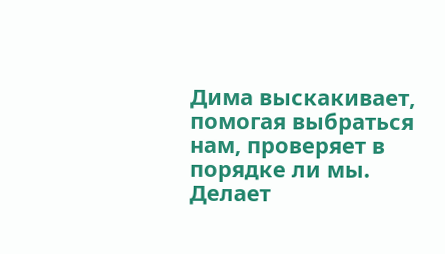Дима выскакивает, помогая выбраться нам, проверяет в порядке ли мы. Делает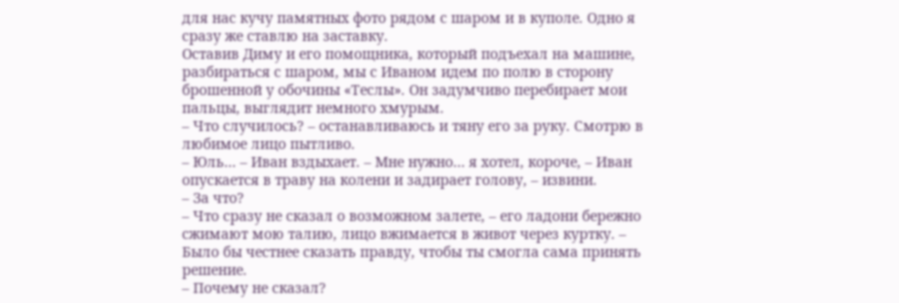для нас кучу памятных фото рядом с шаром и в куполе. Одно я сразу же ставлю на заставку.
Оставив Диму и его помощника, который подъехал на машине, разбираться с шаром, мы с Иваном идем по полю в сторону брошенной у обочины «Теслы». Он задумчиво перебирает мои пальцы, выглядит немного хмурым.
– Что случилось? – останавливаюсь и тяну его за руку. Смотрю в любимое лицо пытливо.
– Юль… – Иван вздыхает. – Мне нужно… я хотел, короче, – Иван опускается в траву на колени и задирает голову, – извини.
– За что?
– Что сразу не сказал о возможном залете, – его ладони бережно сжимают мою талию, лицо вжимается в живот через куртку. – Было бы честнее сказать правду, чтобы ты смогла сама принять решение.
– Почему не сказал?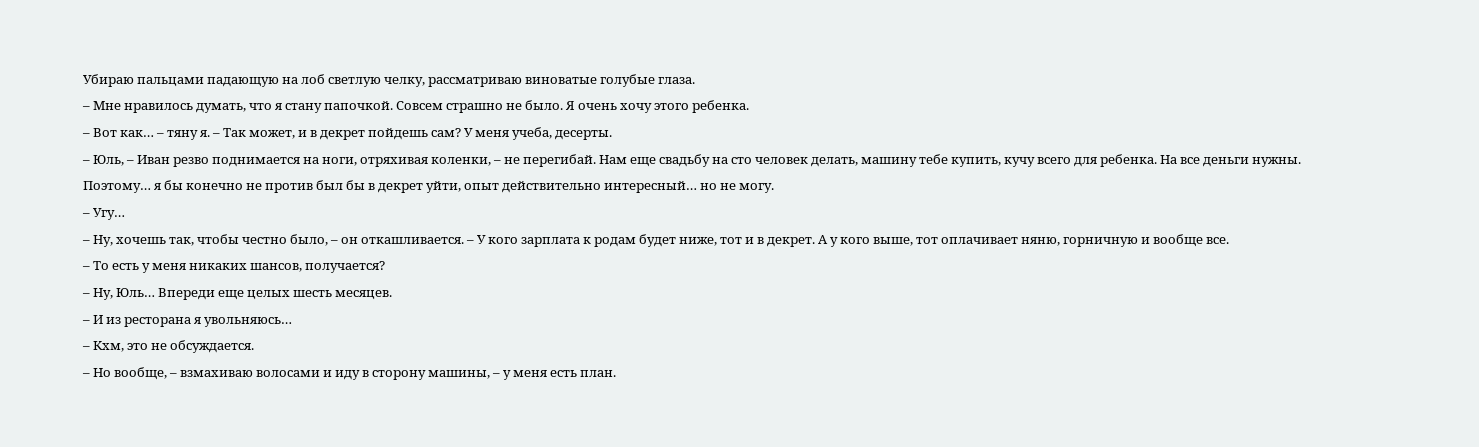Убираю пальцами падающую на лоб светлую челку, рассматриваю виноватые голубые глаза.
– Мне нравилось думать, что я стану папочкой. Совсем страшно не было. Я очень хочу этого ребенка.
– Вот как… – тяну я. – Так может, и в декрет пойдешь сам? У меня учеба, десерты.
– Юль, – Иван резво поднимается на ноги, отряхивая коленки, – не перегибай. Нам еще свадьбу на сто человек делать, машину тебе купить, кучу всего для ребенка. На все деньги нужны. Поэтому… я бы конечно не против был бы в декрет уйти, опыт действительно интересный… но не могу.
– Угу…
– Ну, хочешь так, чтобы честно было, – он откашливается. – У кого зарплата к родам будет ниже, тот и в декрет. А у кого выше, тот оплачивает няню, горничную и вообще все.
– То есть у меня никаких шансов, получается?
– Ну, Юль… Впереди еще целых шесть месяцев.
– И из ресторана я увольняюсь…
– Кхм, это не обсуждается.
– Но вообще, – взмахиваю волосами и иду в сторону машины, – у меня есть план.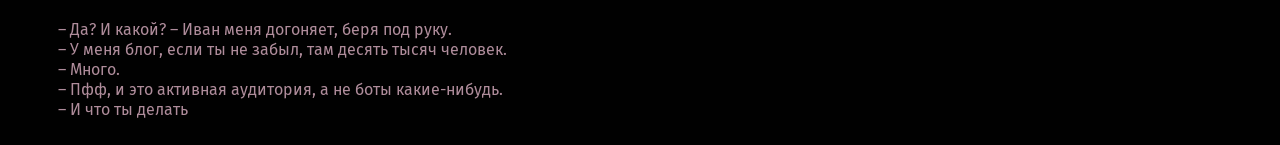– Да? И какой? – Иван меня догоняет, беря под руку.
– У меня блог, если ты не забыл, там десять тысяч человек.
– Много.
– Пфф, и это активная аудитория, а не боты какие-нибудь.
– И что ты делать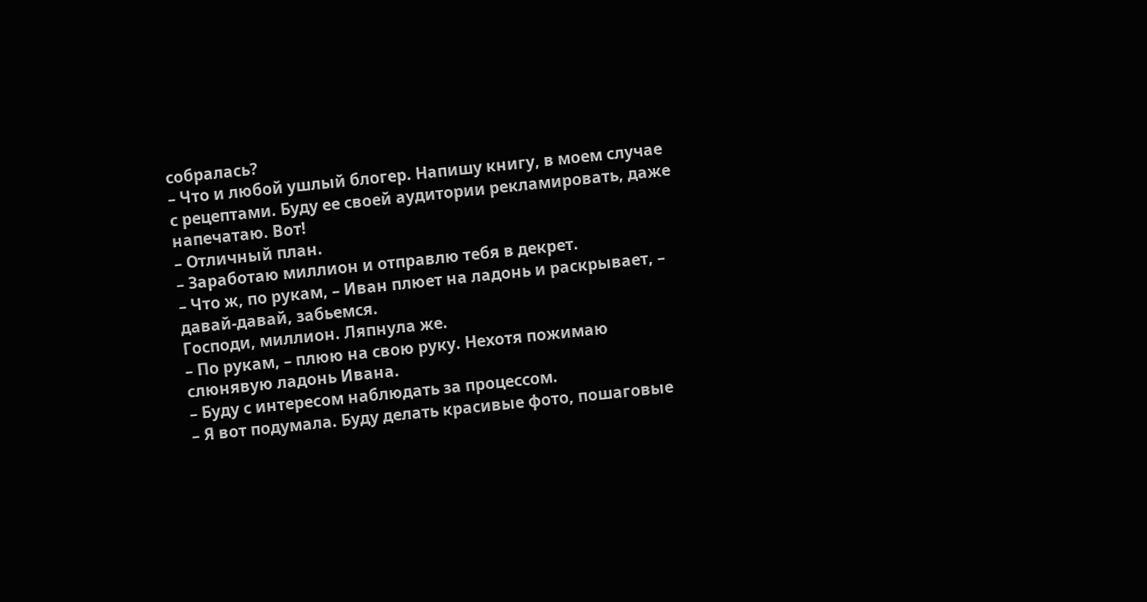собралась?
– Что и любой ушлый блогер. Напишу книгу, в моем случае с рецептами. Буду ее своей аудитории рекламировать, даже напечатаю. Вот!
– Отличный план.
– Заработаю миллион и отправлю тебя в декрет.
– Что ж, по рукам, – Иван плюет на ладонь и раскрывает, – давай-давай, забьемся.
Господи, миллион. Ляпнула же.
– По рукам, – плюю на свою руку. Нехотя пожимаю слюнявую ладонь Ивана.
– Буду с интересом наблюдать за процессом.
– Я вот подумала. Буду делать красивые фото, пошаговые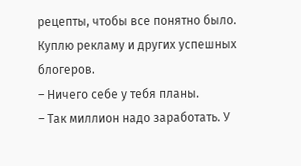рецепты, чтобы все понятно было. Куплю рекламу и других успешных блогеров.
– Ничего себе у тебя планы.
– Так миллион надо заработать. У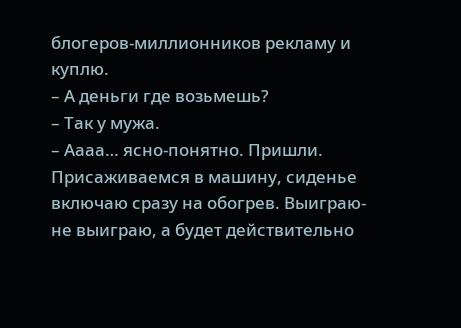блогеров-миллионников рекламу и куплю.
– А деньги где возьмешь?
– Так у мужа.
– Аааа… ясно-понятно. Пришли.
Присаживаемся в машину, сиденье включаю сразу на обогрев. Выиграю-не выиграю, а будет действительно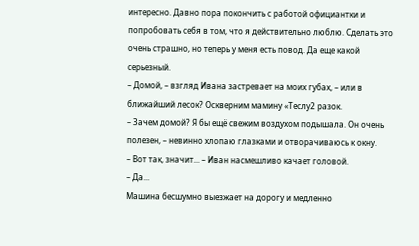интересно. Давно пора покончить с работой официантки и попробовать себя в том, что я действительно люблю. Сделать это очень страшно, но теперь у меня есть повод. Да еще какой серьезный.
– Домой, – взгляд Ивана застревает на моих губах, – или в ближайший лесок? Оскверним мамину «Теслу2 разок.
– Зачем домой? Я бы ещё свежим воздухом подышала. Он очень полезен, – невинно хлопаю глазками и отворачиваюсь к окну.
– Вот так, значит... – Иван насмешливо качает головой.
– Да...
Машина бесшумно выезжает на дорогу и медленно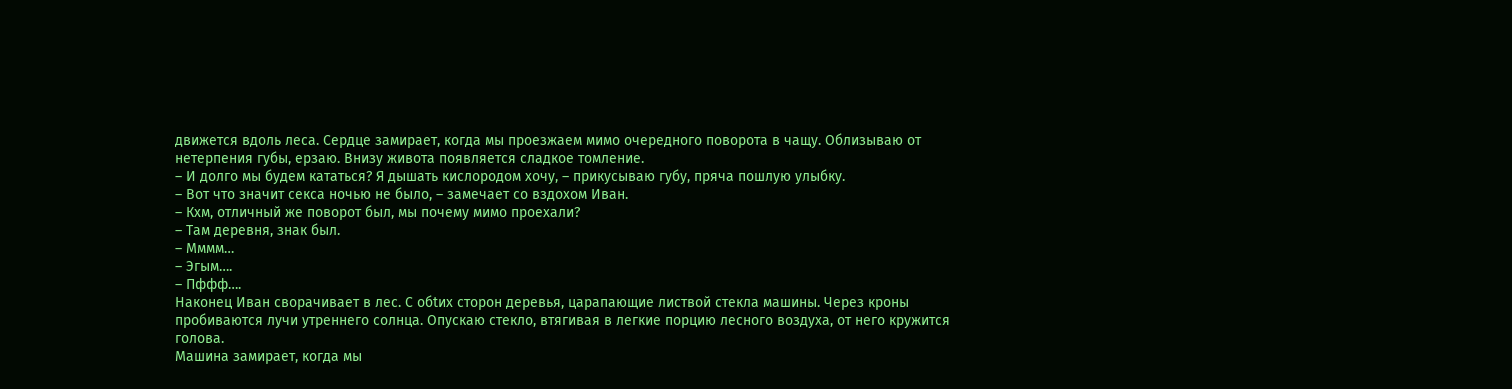движется вдоль леса. Сердце замирает, когда мы проезжаем мимо очередного поворота в чащу. Облизываю от нетерпения губы, ерзаю. Внизу живота появляется сладкое томление.
– И долго мы будем кататься? Я дышать кислородом хочу, – прикусываю губу, пряча пошлую улыбку.
– Вот что значит секса ночью не было, – замечает со вздохом Иван.
– Кхм, отличный же поворот был, мы почему мимо проехали?
– Там деревня, знак был.
– Мммм…
– Эгым….
– Пффф….
Наконец Иван сворачивает в лес. С обtих сторон деревья, царапающие листвой стекла машины. Через кроны пробиваются лучи утреннего солнца. Опускаю стекло, втягивая в легкие порцию лесного воздуха, от него кружится голова.
Машина замирает, когда мы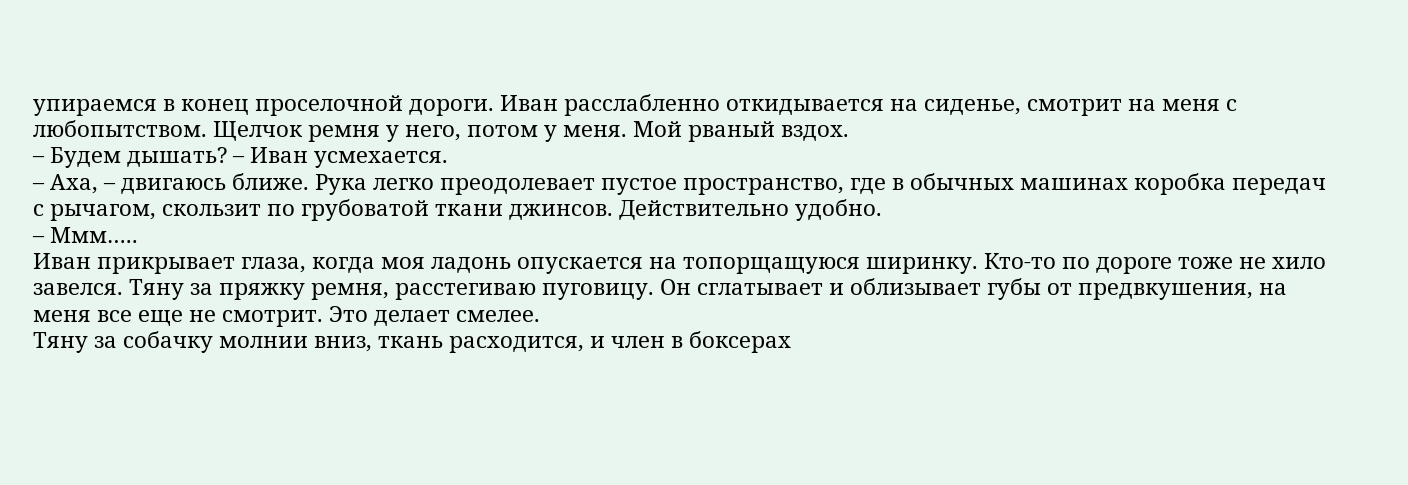упираемся в конец проселочной дороги. Иван расслабленно откидывается на сиденье, смотрит на меня с любопытством. Щелчок ремня у него, потом у меня. Мой рваный вздох.
– Будем дышать? – Иван усмехается.
– Аха, – двигаюсь ближе. Рука легко преодолевает пустое пространство, где в обычных машинах коробка передач с рычагом, скользит по грубоватой ткани джинсов. Действительно удобно.
– Ммм…..
Иван прикрывает глаза, когда моя ладонь опускается на топорщащуюся ширинку. Кто-то по дороге тоже не хило завелся. Тяну за пряжку ремня, расстегиваю пуговицу. Он сглатывает и облизывает губы от предвкушения, на меня все еще не смотрит. Это делает смелее.
Тяну за собачку молнии вниз, ткань расходится, и член в боксерах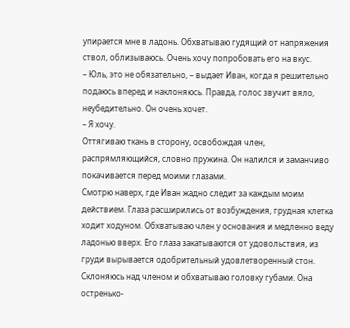упирается мне в ладонь. Обхватываю гудящий от напряжения ствол, облизываюсь. Очень хочу попробовать его на вкус.
– Юль, это не обязательно, – выдает Иван, когда я решительно подаюсь вперед и наклоняюсь. Правда, голос звучит вяло, неубедительно. Он очень хочет.
– Я хочу.
Оттягиваю ткань в сторону, освобождая член, распрямляющийся, словно пружина. Он налился и заманчиво покачивается перед моими глазами.
Смотрю наверх, где Иван жадно следит за каждым моим действием. Глаза расширились от возбуждения, грудная клетка ходит ходуном. Обхватываю член у основания и медленно веду ладонью вверх. Его глаза закатываются от удовольствия, из груди вырывается одобрительный удовлетворенный стон.
Склоняюсь над членом и обхватываю головку губами. Она остренько-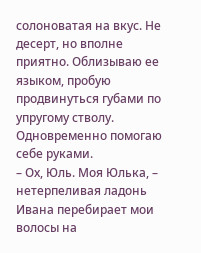солоноватая на вкус. Не десерт, но вполне приятно. Облизываю ее языком, пробую продвинуться губами по упругому стволу. Одновременно помогаю себе руками.
– Ох, Юль. Моя Юлька, – нетерпеливая ладонь Ивана перебирает мои волосы на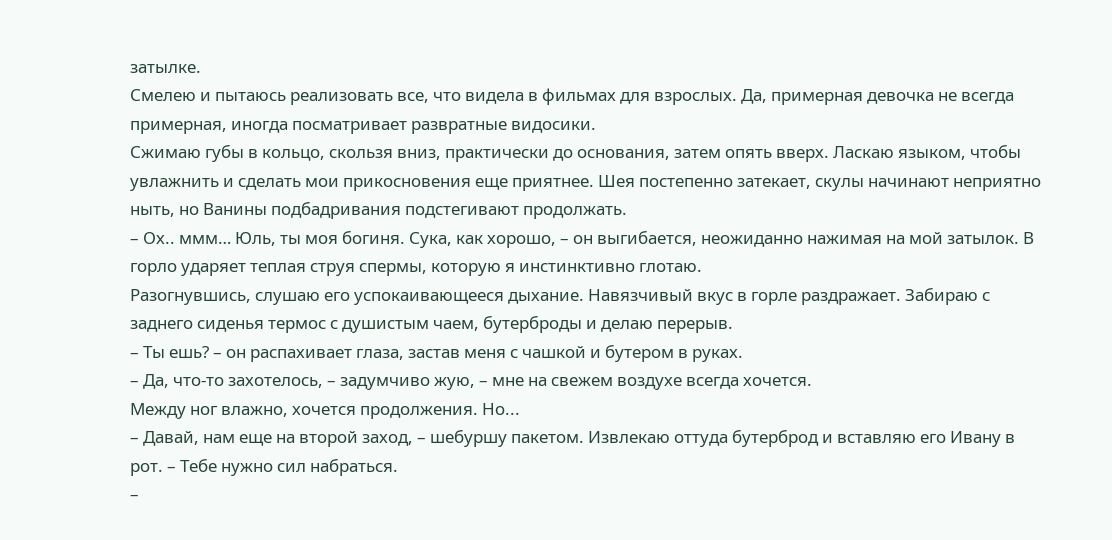затылке.
Смелею и пытаюсь реализовать все, что видела в фильмах для взрослых. Да, примерная девочка не всегда примерная, иногда посматривает развратные видосики.
Сжимаю губы в кольцо, скользя вниз, практически до основания, затем опять вверх. Ласкаю языком, чтобы увлажнить и сделать мои прикосновения еще приятнее. Шея постепенно затекает, скулы начинают неприятно ныть, но Ванины подбадривания подстегивают продолжать.
– Ох.. ммм… Юль, ты моя богиня. Сука, как хорошо, – он выгибается, неожиданно нажимая на мой затылок. В горло ударяет теплая струя спермы, которую я инстинктивно глотаю.
Разогнувшись, слушаю его успокаивающееся дыхание. Навязчивый вкус в горле раздражает. Забираю с заднего сиденья термос с душистым чаем, бутерброды и делаю перерыв.
– Ты ешь? – он распахивает глаза, застав меня с чашкой и бутером в руках.
– Да, что-то захотелось, – задумчиво жую, – мне на свежем воздухе всегда хочется.
Между ног влажно, хочется продолжения. Но...
– Давай, нам еще на второй заход, – шебуршу пакетом. Извлекаю оттуда бутерброд и вставляю его Ивану в рот. – Тебе нужно сил набраться.
–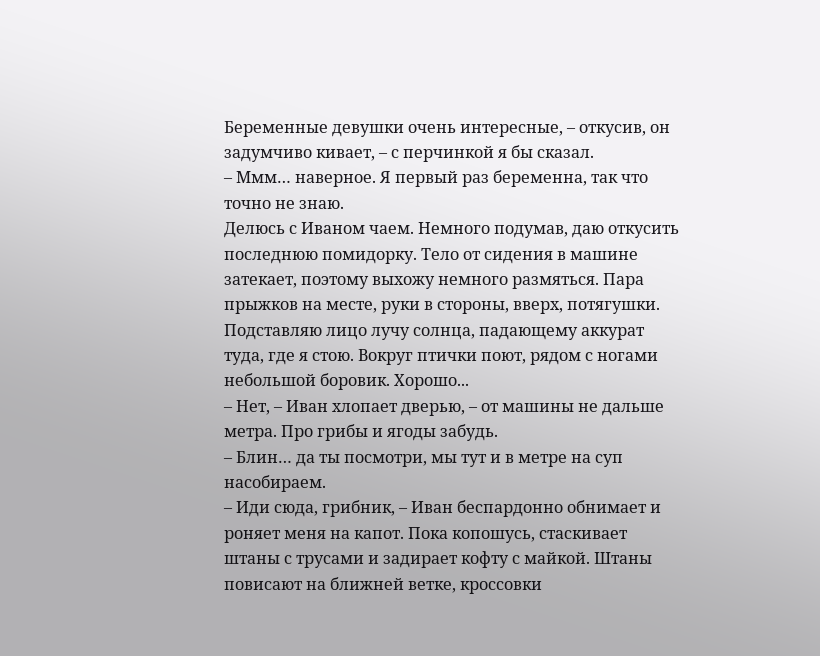Беременные девушки очень интересные, – откусив, он задумчиво кивает, – с перчинкой я бы сказал.
– Ммм… наверное. Я первый раз беременна, так что точно не знаю.
Делюсь с Иваном чаем. Немного подумав, даю откусить последнюю помидорку. Тело от сидения в машине затекает, поэтому выхожу немного размяться. Пара прыжков на месте, руки в стороны, вверх, потягушки. Подставляю лицо лучу солнца, падающему аккурат туда, где я стою. Вокруг птички поют, рядом с ногами небольшой боровик. Хорошо...
– Нет, – Иван хлопает дверью, – от машины не дальше метра. Про грибы и ягоды забудь.
– Блин… да ты посмотри, мы тут и в метре на суп насобираем.
– Иди сюда, грибник, – Иван беспардонно обнимает и роняет меня на капот. Пока копошусь, стаскивает штаны с трусами и задирает кофту с майкой. Штаны повисают на ближней ветке, кроссовки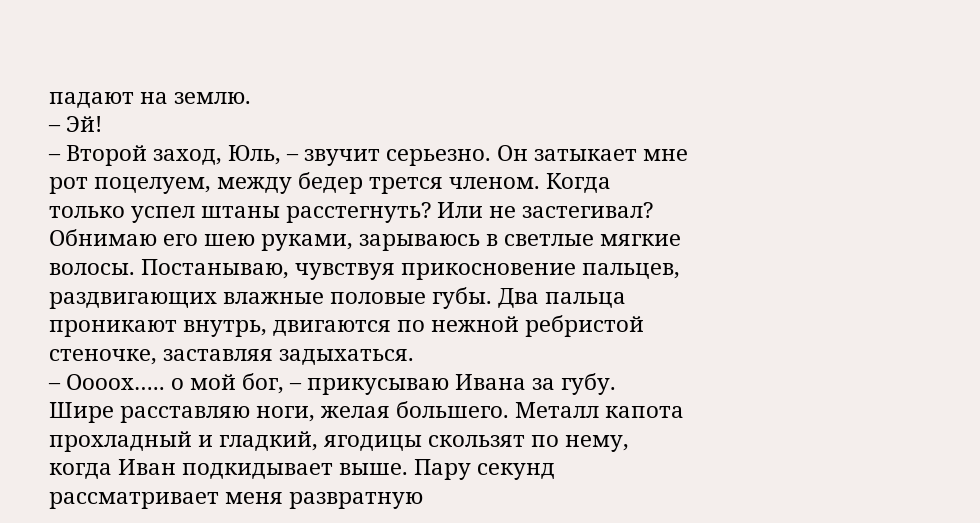падают на землю.
– Эй!
– Второй заход, Юль, – звучит серьезно. Он затыкает мне рот поцелуем, между бедер трется членом. Когда только успел штаны расстегнуть? Или не застегивал?
Обнимаю его шею руками, зарываюсь в светлые мягкие волосы. Постанываю, чувствуя прикосновение пальцев, раздвигающих влажные половые губы. Два пальца проникают внутрь, двигаются по нежной ребристой стеночке, заставляя задыхаться.
– Оооох….. о мой бог, – прикусываю Ивана за губу.
Шире расставляю ноги, желая большего. Металл капота прохладный и гладкий, ягодицы скользят по нему, когда Иван подкидывает выше. Пару секунд рассматривает меня развратную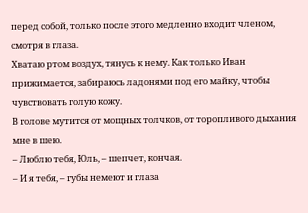перед собой, только после этого медленно входит членом, смотря в глаза.
Хватаю ртом воздух, тянусь к нему. Как только Иван прижимается, забираюсь ладонями под его майку, чтобы чувствовать голую кожу.
В голове мутится от мощных толчков, от торопливого дыхания мне в шею.
– Люблю тебя, Юль, – шепчет, кончая.
– И я тебя, – губы немеют и глаза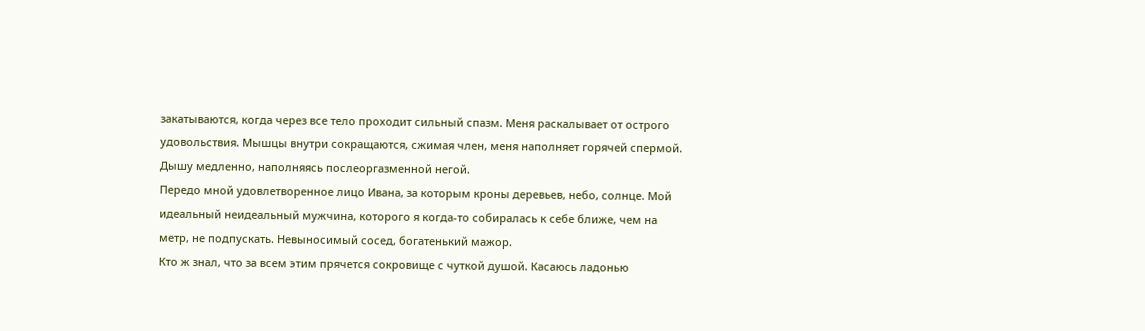закатываются, когда через все тело проходит сильный спазм. Меня раскалывает от острого удовольствия. Мышцы внутри сокращаются, сжимая член, меня наполняет горячей спермой. Дышу медленно, наполняясь послеоргазменной негой.
Передо мной удовлетворенное лицо Ивана, за которым кроны деревьев, небо, солнце. Мой идеальный неидеальный мужчина, которого я когда-то собиралась к себе ближе, чем на метр, не подпускать. Невыносимый сосед, богатенький мажор.
Кто ж знал, что за всем этим прячется сокровище с чуткой душой. Касаюсь ладонью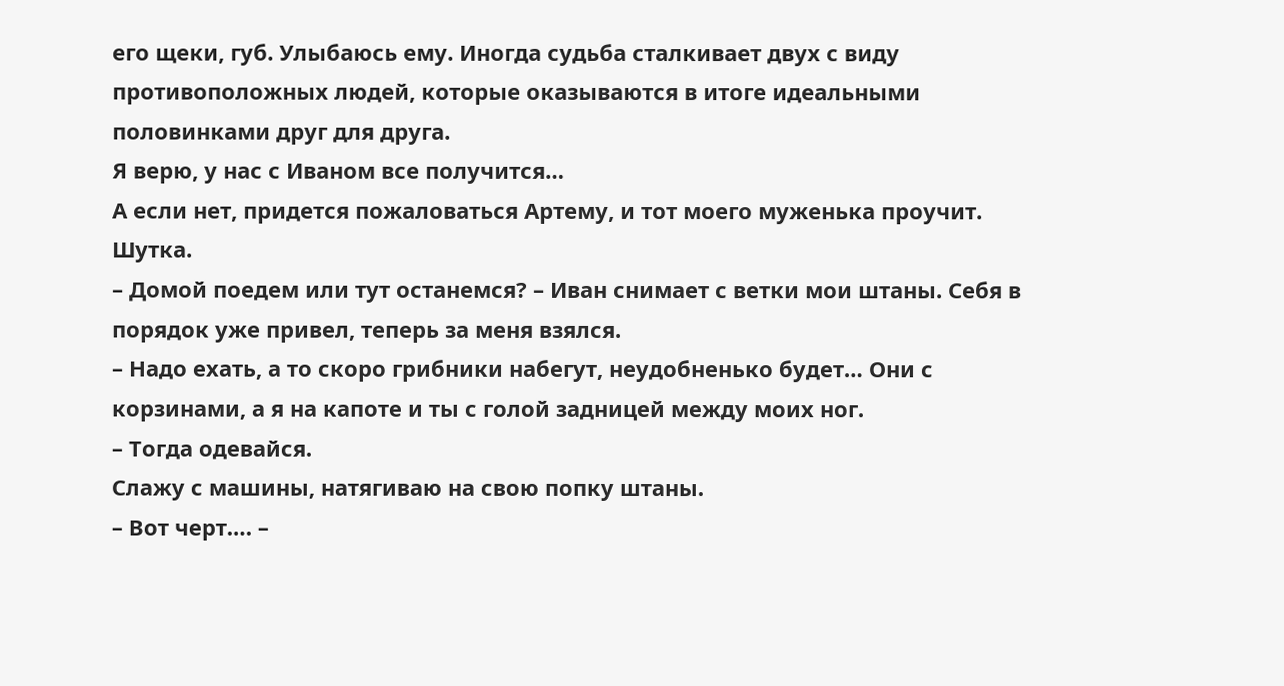его щеки, губ. Улыбаюсь ему. Иногда судьба сталкивает двух с виду противоположных людей, которые оказываются в итоге идеальными половинками друг для друга.
Я верю, у нас с Иваном все получится…
А если нет, придется пожаловаться Артему, и тот моего муженька проучит. Шутка.
– Домой поедем или тут останемся? – Иван снимает с ветки мои штаны. Себя в порядок уже привел, теперь за меня взялся.
– Надо ехать, а то скоро грибники набегут, неудобненько будет… Они с корзинами, а я на капоте и ты с голой задницей между моих ног.
– Тогда одевайся.
Слажу с машины, натягиваю на свою попку штаны.
– Вот черт…. –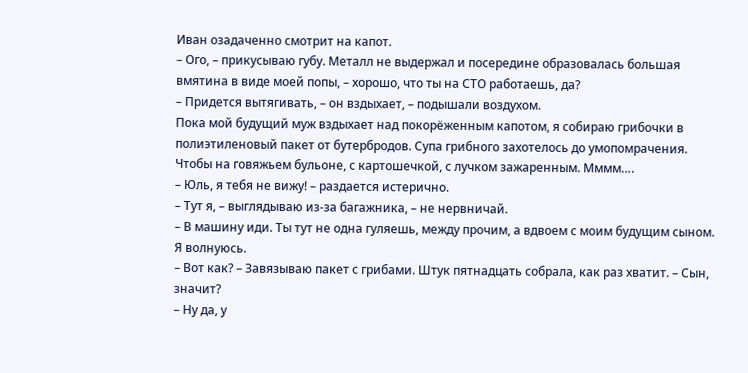Иван озадаченно смотрит на капот.
– Ого, – прикусываю губу. Металл не выдержал и посередине образовалась большая вмятина в виде моей попы, – хорошо, что ты на СТО работаешь, да?
– Придется вытягивать, – он вздыхает, – подышали воздухом.
Пока мой будущий муж вздыхает над покорёженным капотом, я собираю грибочки в полиэтиленовый пакет от бутербродов. Супа грибного захотелось до умопомрачения. Чтобы на говяжьем бульоне, с картошечкой, с лучком зажаренным. Мммм….
– Юль, я тебя не вижу! – раздается истерично.
– Тут я, – выглядываю из-за багажника, – не нервничай.
– В машину иди. Ты тут не одна гуляешь, между прочим, а вдвоем с моим будущим сыном. Я волнуюсь.
– Вот как? – Завязываю пакет с грибами. Штук пятнадцать собрала, как раз хватит. – Сын, значит?
– Ну да, у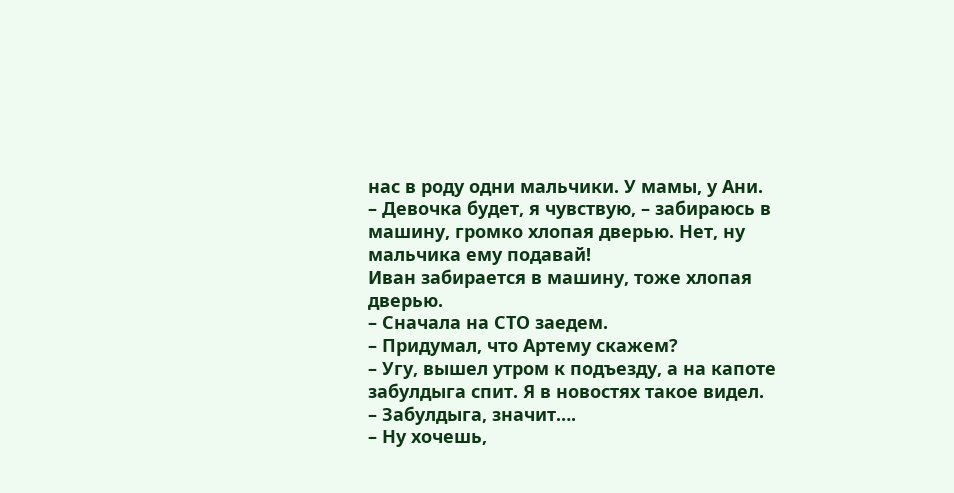нас в роду одни мальчики. У мамы, у Ани.
– Девочка будет, я чувствую, – забираюсь в машину, громко хлопая дверью. Нет, ну мальчика ему подавай!
Иван забирается в машину, тоже хлопая дверью.
– Сначала на СТО заедем.
– Придумал, что Артему скажем?
– Угу, вышел утром к подъезду, а на капоте забулдыга спит. Я в новостях такое видел.
– Забулдыга, значит….
– Ну хочешь,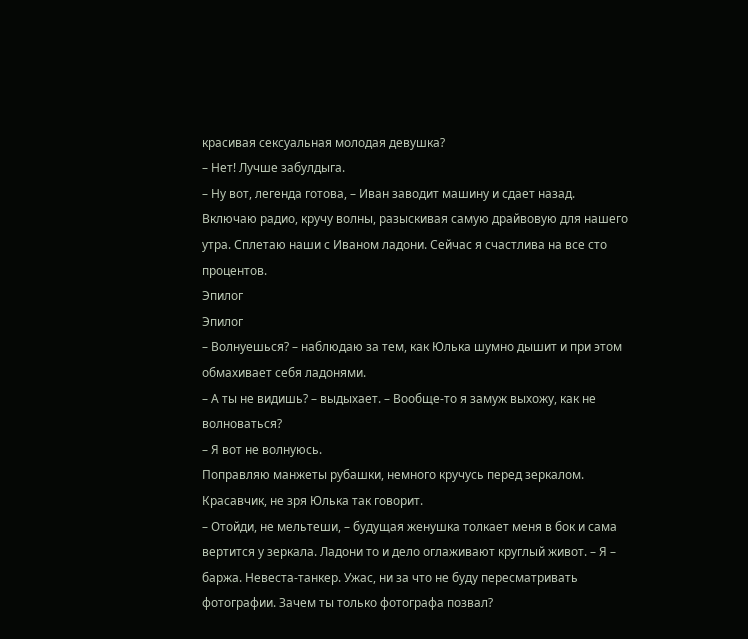красивая сексуальная молодая девушка?
– Нет! Лучше забулдыга.
– Ну вот, легенда готова, – Иван заводит машину и сдает назад.
Включаю радио, кручу волны, разыскивая самую драйвовую для нашего утра. Сплетаю наши с Иваном ладони. Сейчас я счастлива на все сто процентов.
Эпилог
Эпилог
– Волнуешься? – наблюдаю за тем, как Юлька шумно дышит и при этом обмахивает себя ладонями.
– А ты не видишь? – выдыхает. – Вообще-то я замуж выхожу, как не волноваться?
– Я вот не волнуюсь.
Поправляю манжеты рубашки, немного кручусь перед зеркалом. Красавчик, не зря Юлька так говорит.
– Отойди, не мельтеши, – будущая женушка толкает меня в бок и сама вертится у зеркала. Ладони то и дело оглаживают круглый живот. – Я – баржа. Невеста-танкер. Ужас, ни за что не буду пересматривать фотографии. Зачем ты только фотографа позвал?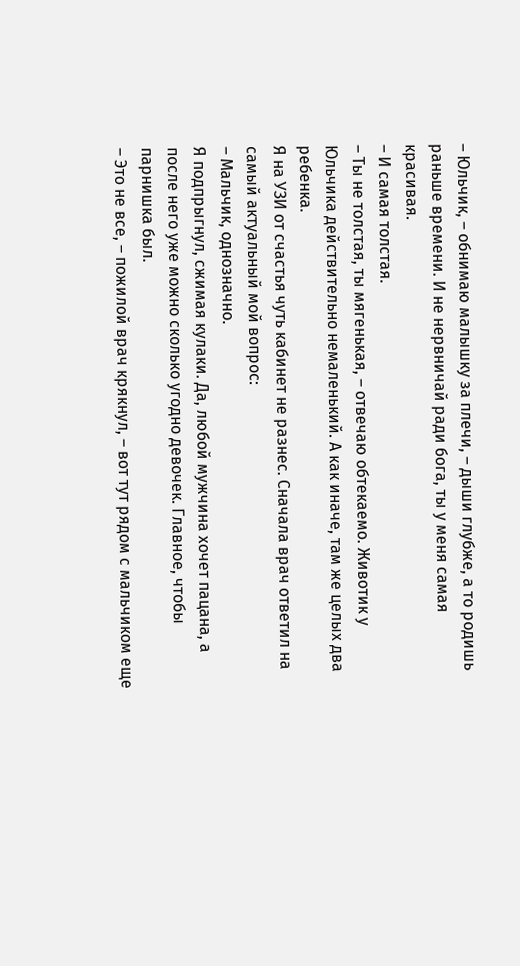– Юльчик, – обнимаю малышку за плечи, – дыши глубже, а то родишь раньше времени. И не нервничай ради бога, ты у меня самая красивая.
– И самая толстая.
– Ты не толстая, ты мягенькая, – отвечаю обтекаемо. Животик у Юльчика действительно немаленький. А как иначе, там же целых два ребенка.
Я на УЗИ от счастья чуть кабинет не разнес. Сначала врач ответил на самый актуальный мой вопрос:
– Мальчик, однозначно.
Я подпрыгнул, сжимая кулаки. Да, любой мужчина хочет пацана, а после него уже можно сколько угодно девочек. Главное, чтобы парнишка был.
– Это не все, – пожилой врач крякнул, – вот тут рядом с мальчиком еще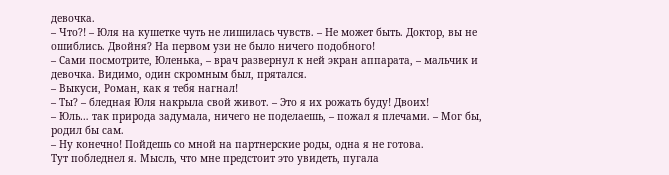девочка.
– Что?! – Юля на кушетке чуть не лишилась чувств. – Не может быть. Доктор, вы не ошиблись. Двойня? На первом узи не было ничего подобного!
– Сами посмотрите, Юленька, – врач развернул к ней экран аппарата, – мальчик и девочка. Видимо, один скромным был, прятался.
– Выкуси, Роман, как я тебя нагнал!
– Ты? – бледная Юля накрыла свой живот. – Это я их рожать буду! Двоих!
– Юль… так природа задумала, ничего не поделаешь, – пожал я плечами. – Мог бы, родил бы сам.
– Ну конечно! Пойдешь со мной на партнерские роды, одна я не готова.
Тут побледнел я. Мысль, что мне предстоит это увидеть, пугала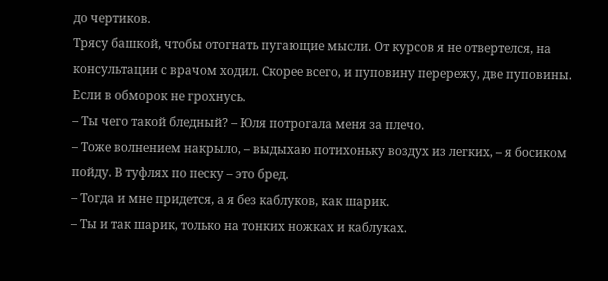до чертиков.
Трясу башкой, чтобы отогнать пугающие мысли. От курсов я не отвертелся, на консультации с врачом ходил. Скорее всего, и пуповину перережу, две пуповины. Если в обморок не грохнусь.
– Ты чего такой бледный? – Юля потрогала меня за плечо.
– Тоже волнением накрыло, – выдыхаю потихоньку воздух из легких, – я босиком пойду. В туфлях по песку – это бред.
– Тогда и мне придется, а я без каблуков, как шарик.
– Ты и так шарик, только на тонких ножках и каблуках.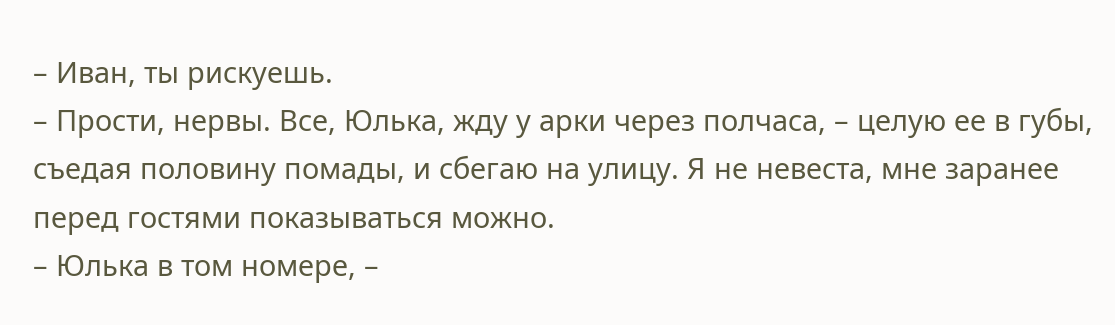– Иван, ты рискуешь.
– Прости, нервы. Все, Юлька, жду у арки через полчаса, – целую ее в губы, съедая половину помады, и сбегаю на улицу. Я не невеста, мне заранее перед гостями показываться можно.
– Юлька в том номере, –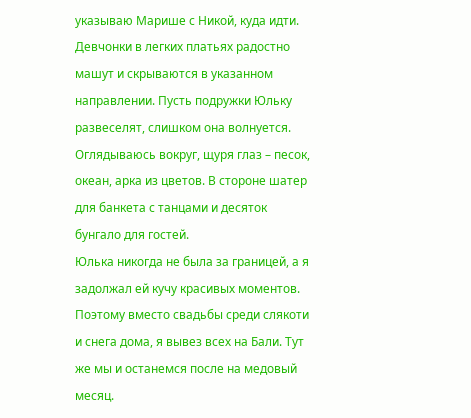указываю Марише с Никой, куда идти. Девчонки в легких платьях радостно машут и скрываются в указанном направлении. Пусть подружки Юльку развеселят, слишком она волнуется.
Оглядываюсь вокруг, щуря глаз – песок, океан, арка из цветов. В стороне шатер для банкета с танцами и десяток бунгало для гостей.
Юлька никогда не была за границей, а я задолжал ей кучу красивых моментов. Поэтому вместо свадьбы среди слякоти и снега дома, я вывез всех на Бали. Тут же мы и останемся после на медовый месяц.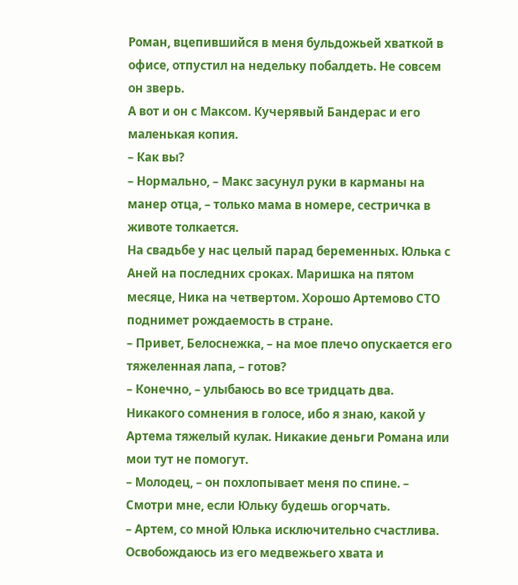Роман, вцепившийся в меня бульдожьей хваткой в офисе, отпустил на недельку побалдеть. Не совсем он зверь.
А вот и он с Максом. Кучерявый Бандерас и его маленькая копия.
– Как вы?
– Нормально, – Макс засунул руки в карманы на манер отца, – только мама в номере, сестричка в животе толкается.
На свадьбе у нас целый парад беременных. Юлька с Аней на последних сроках. Маришка на пятом месяце, Ника на четвертом. Хорошо Артемово СТО поднимет рождаемость в стране.
– Привет, Белоснежка, – на мое плечо опускается его тяжеленная лапа, – готов?
– Конечно, – улыбаюсь во все тридцать два. Никакого сомнения в голосе, ибо я знаю, какой у Артема тяжелый кулак. Никакие деньги Романа или мои тут не помогут.
– Молодец, – он похлопывает меня по спине. – Смотри мне, если Юльку будешь огорчать.
– Артем, со мной Юлька исключительно счастлива.
Освобождаюсь из его медвежьего хвата и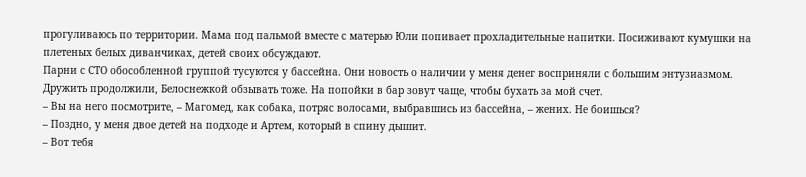прогуливаюсь по территории. Мама под пальмой вместе с матерью Юли попивает прохладительные напитки. Посиживают кумушки на плетеных белых диванчиках, детей своих обсуждают.
Парни с СТО обособленной группой тусуются у бассейна. Они новость о наличии у меня денег восприняли с большим энтузиазмом. Дружить продолжили, Белоснежкой обзывать тоже. На попойки в бар зовут чаще, чтобы бухать за мой счет.
– Вы на него посмотрите, – Магомед, как собака, потряс волосами, выбравшись из бассейна, – жених. Не боишься?
– Поздно, у меня двое детей на подходе и Артем, который в спину дышит.
– Вот тебя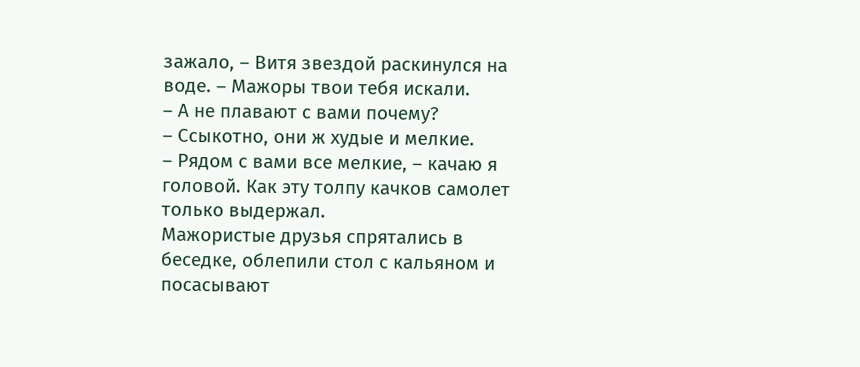зажало, – Витя звездой раскинулся на воде. – Мажоры твои тебя искали.
– А не плавают с вами почему?
– Ссыкотно, они ж худые и мелкие.
– Рядом с вами все мелкие, – качаю я головой. Как эту толпу качков самолет только выдержал.
Мажористые друзья спрятались в беседке, облепили стол с кальяном и посасывают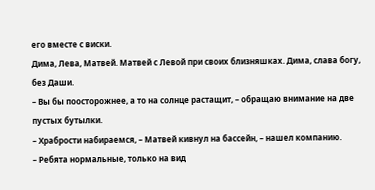его вместе с виски.
Дима, Лева, Матвей. Матвей с Левой при своих близняшках. Дима, слава богу, без Даши.
– Вы бы поосторожнее, а то на солнце растащит, – обращаю внимание на две пустых бутылки.
– Храбрости набираемся, – Матвей кивнул на бассейн, – нашел компанию.
– Ребята нормальные, только на вид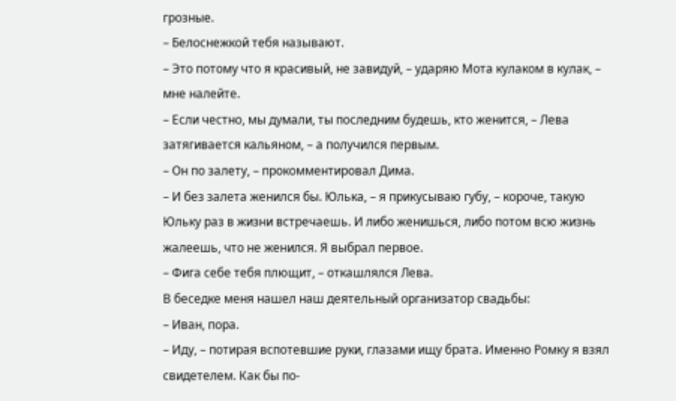грозные.
– Белоснежкой тебя называют.
– Это потому что я красивый, не завидуй, – ударяю Мота кулаком в кулак, – мне налейте.
– Если честно, мы думали, ты последним будешь, кто женится, – Лева затягивается кальяном, – а получился первым.
– Он по залету, – прокомментировал Дима.
– И без залета женился бы. Юлька, – я прикусываю губу, – короче, такую Юльку раз в жизни встречаешь. И либо женишься, либо потом всю жизнь жалеешь, что не женился. Я выбрал первое.
– Фига себе тебя плющит, – откашлялся Лева.
В беседке меня нашел наш деятельный организатор свадьбы:
– Иван, пора.
– Иду, – потирая вспотевшие руки, глазами ищу брата. Именно Ромку я взял свидетелем. Как бы по-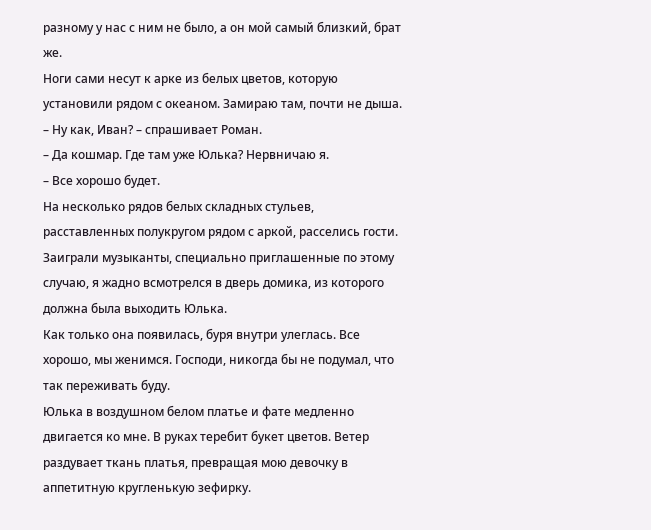разному у нас с ним не было, а он мой самый близкий, брат же.
Ноги сами несут к арке из белых цветов, которую установили рядом с океаном. Замираю там, почти не дыша.
– Ну как, Иван? – спрашивает Роман.
– Да кошмар. Где там уже Юлька? Нервничаю я.
– Все хорошо будет.
На несколько рядов белых складных стульев, расставленных полукругом рядом с аркой, расселись гости. Заиграли музыканты, специально приглашенные по этому случаю, я жадно всмотрелся в дверь домика, из которого должна была выходить Юлька.
Как только она появилась, буря внутри улеглась. Все хорошо, мы женимся. Господи, никогда бы не подумал, что так переживать буду.
Юлька в воздушном белом платье и фате медленно двигается ко мне. В руках теребит букет цветов. Ветер раздувает ткань платья, превращая мою девочку в аппетитную кругленькую зефирку.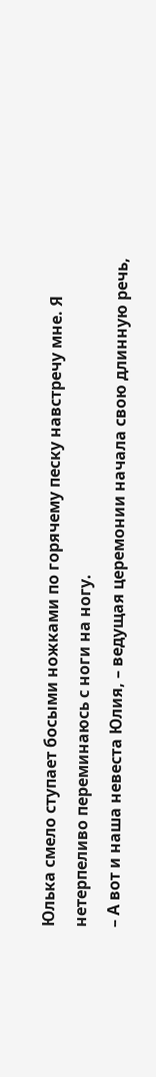Юлька смело ступает босыми ножками по горячему песку навстречу мне. Я нетерпеливо переминаюсь с ноги на ногу.
– А вот и наша невеста Юлия, – ведущая церемонии начала свою длинную речь,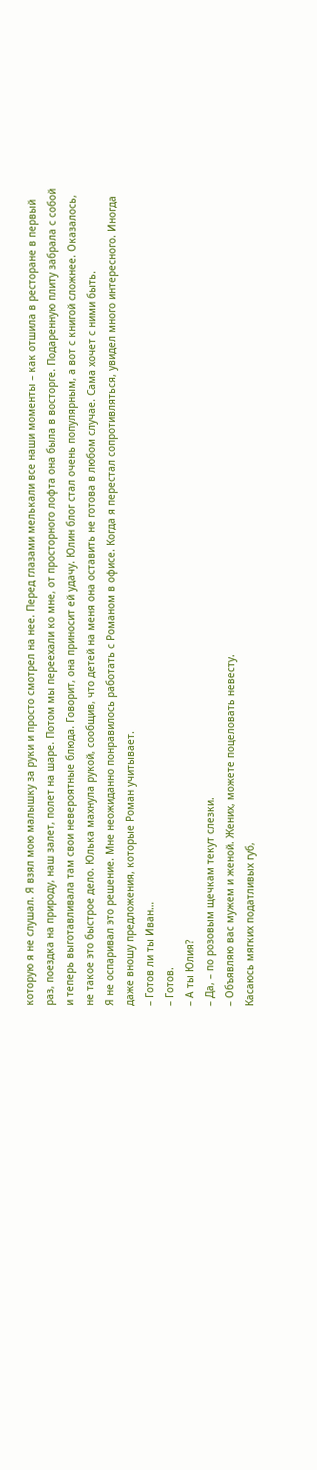которую я не слушал. Я взял мою малышку за руки и просто смотрел на нее. Перед глазами мелькали все наши моменты – как отшила в ресторане в первый раз, поездка на природу, наш залет, полет на шаре. Потом мы переехали ко мне, от просторного лофта она была в восторге. Подаренную плиту забрала с собой и теперь выготавливала там свои невероятные блюда. Говорит, она приносит ей удачу. Юлин блог стал очень популярным, а вот с книгой сложнее. Оказалось, не такое это быстрое дело. Юлька махнула рукой, сообщив, что детей на меня она оставить не готова в любом случае. Сама хочет с ними быть.
Я не оспаривал это решение. Мне неожиданно понравилось работать с Романом в офисе. Когда я перестал сопротивляться, увидел много интересного. Иногда даже вношу предложения, которые Роман учитывает.
– Готов ли ты Иван…
– Готов.
– А ты Юлия?
– Да, – по розовым щечкам текут слезки.
– Объявляю вас мужем и женой. Жених, можете поцеловать невесту.
Касаюсь мягких податливых губ,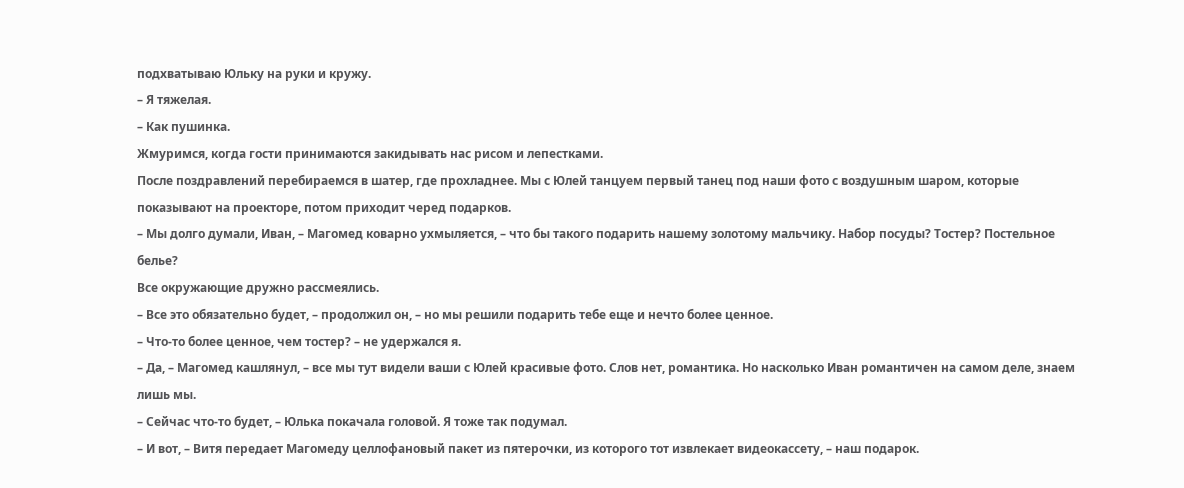подхватываю Юльку на руки и кружу.
– Я тяжелая.
– Как пушинка.
Жмуримся, когда гости принимаются закидывать нас рисом и лепестками.
После поздравлений перебираемся в шатер, где прохладнее. Мы с Юлей танцуем первый танец под наши фото с воздушным шаром, которые показывают на проекторе, потом приходит черед подарков.
– Мы долго думали, Иван, – Магомед коварно ухмыляется, – что бы такого подарить нашему золотому мальчику. Набор посуды? Тостер? Постельное белье?
Все окружающие дружно рассмеялись.
– Все это обязательно будет, – продолжил он, – но мы решили подарить тебе еще и нечто более ценное.
– Что-то более ценное, чем тостер? – не удержался я.
– Да, – Магомед кашлянул, – все мы тут видели ваши с Юлей красивые фото. Слов нет, романтика. Но насколько Иван романтичен на самом деле, знаем лишь мы.
– Сейчас что-то будет, – Юлька покачала головой. Я тоже так подумал.
– И вот, – Витя передает Магомеду целлофановый пакет из пятерочки, из которого тот извлекает видеокассету, – наш подарок.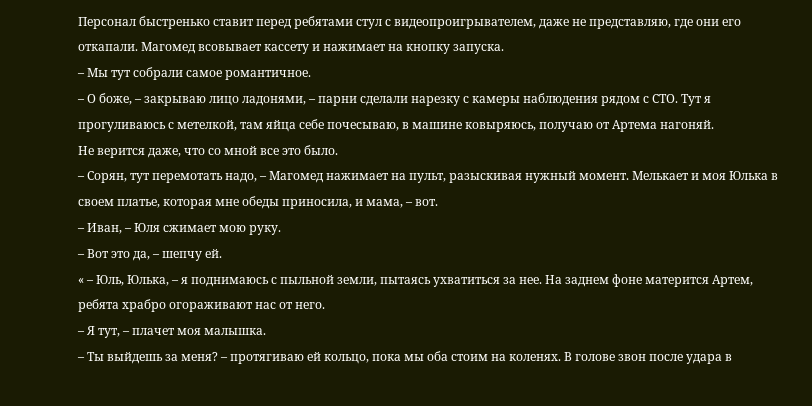Персонал быстренько ставит перед ребятами стул с видеопроигрывателем, даже не представляю, где они его откапали. Магомед всовывает кассету и нажимает на кнопку запуска.
– Мы тут собрали самое романтичное.
– О боже, – закрываю лицо ладонями, – парни сделали нарезку с камеры наблюдения рядом с СТО. Тут я прогуливаюсь с метелкой, там яйца себе почесываю, в машине ковыряюсь, получаю от Артема нагоняй.
Не верится даже, что со мной все это было.
– Сорян, тут перемотать надо, – Магомед нажимает на пульт, разыскивая нужный момент. Мелькает и моя Юлька в своем платье, которая мне обеды приносила, и мама, – вот.
– Иван, – Юля сжимает мою руку.
– Вот это да, – шепчу ей.
« – Юль, Юлька, – я поднимаюсь с пыльной земли, пытаясь ухватиться за нее. На заднем фоне матерится Артем, ребята храбро огораживают нас от него.
– Я тут, – плачет моя малышка.
– Ты выйдешь за меня? – протягиваю ей кольцо, пока мы оба стоим на коленях. В голове звон после удара в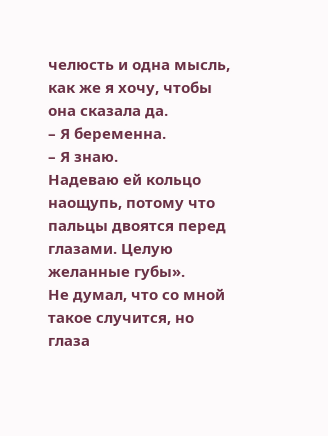челюсть и одна мысль, как же я хочу, чтобы она сказала да.
– Я беременна.
– Я знаю.
Надеваю ей кольцо наощупь, потому что пальцы двоятся перед глазами. Целую желанные губы».
Не думал, что со мной такое случится, но глаза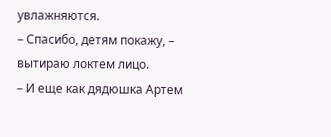увлажняются.
– Спасибо, детям покажу, – вытираю локтем лицо.
– И еще как дядюшка Артем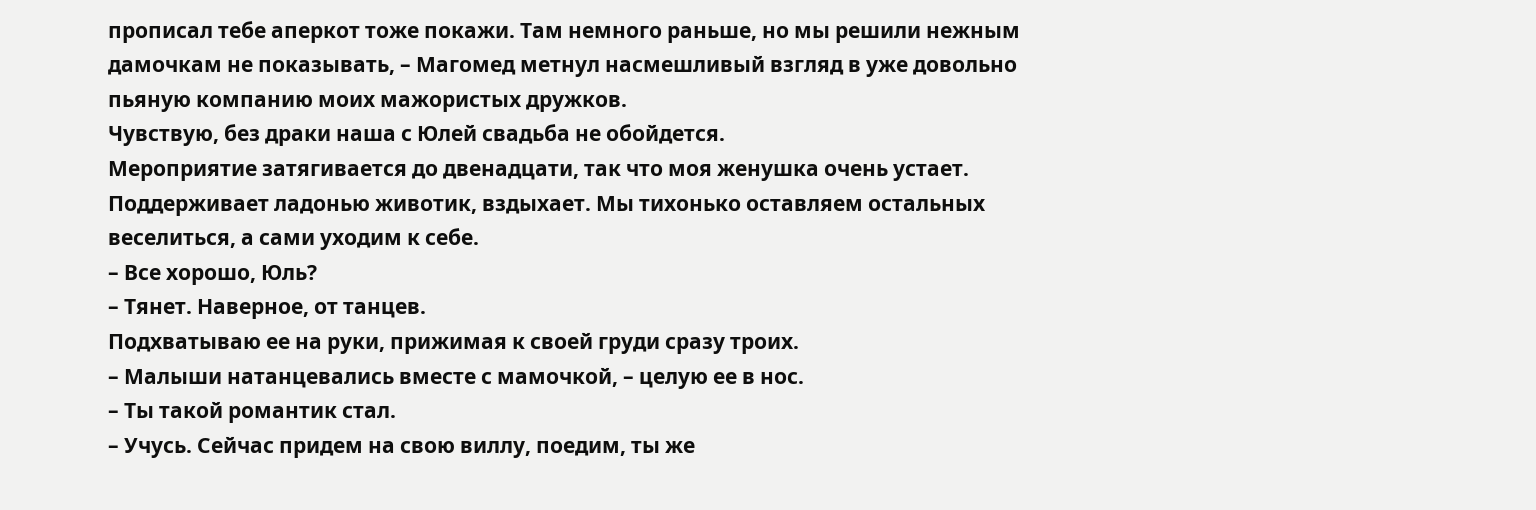прописал тебе аперкот тоже покажи. Там немного раньше, но мы решили нежным дамочкам не показывать, – Магомед метнул насмешливый взгляд в уже довольно пьяную компанию моих мажористых дружков.
Чувствую, без драки наша с Юлей свадьба не обойдется.
Мероприятие затягивается до двенадцати, так что моя женушка очень устает. Поддерживает ладонью животик, вздыхает. Мы тихонько оставляем остальных веселиться, а сами уходим к себе.
– Все хорошо, Юль?
– Тянет. Наверное, от танцев.
Подхватываю ее на руки, прижимая к своей груди сразу троих.
– Малыши натанцевались вместе с мамочкой, – целую ее в нос.
– Ты такой романтик стал.
– Учусь. Сейчас придем на свою виллу, поедим, ты же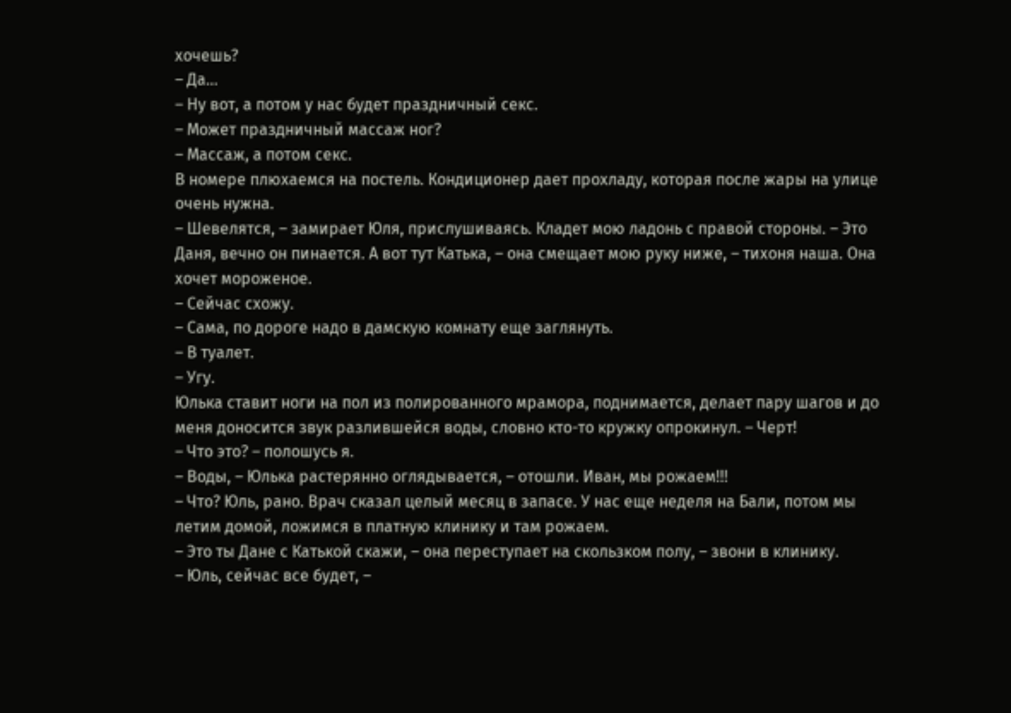хочешь?
– Да…
– Ну вот, а потом у нас будет праздничный секс.
– Может праздничный массаж ног?
– Массаж, а потом секс.
В номере плюхаемся на постель. Кондиционер дает прохладу, которая после жары на улице очень нужна.
– Шевелятся, – замирает Юля, прислушиваясь. Кладет мою ладонь с правой стороны. – Это Даня, вечно он пинается. А вот тут Катька, – она смещает мою руку ниже, – тихоня наша. Она хочет мороженое.
– Сейчас схожу.
– Сама, по дороге надо в дамскую комнату еще заглянуть.
– В туалет.
– Угу.
Юлька ставит ноги на пол из полированного мрамора, поднимается, делает пару шагов и до меня доносится звук разлившейся воды, словно кто-то кружку опрокинул. – Черт!
– Что это? – полошусь я.
– Воды, – Юлька растерянно оглядывается, – отошли. Иван, мы рожаем!!!
– Что? Юль, рано. Врач сказал целый месяц в запасе. У нас еще неделя на Бали, потом мы летим домой, ложимся в платную клинику и там рожаем.
– Это ты Дане с Катькой скажи, – она переступает на скользком полу, – звони в клинику.
– Юль, сейчас все будет, –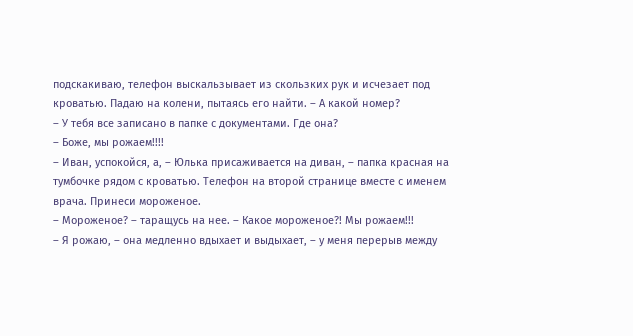подскакиваю, телефон выскальзывает из скользких рук и исчезает под кроватью. Падаю на колени, пытаясь его найти. – А какой номер?
– У тебя все записано в папке с документами. Где она?
– Боже, мы рожаем!!!!
– Иван, успокойся, а, – Юлька присаживается на диван, – папка красная на тумбочке рядом с кроватью. Телефон на второй странице вместе с именем врача. Принеси мороженое.
– Мороженое? – таращусь на нее. – Какое мороженое?! Мы рожаем!!!
– Я рожаю, – она медленно вдыхает и выдыхает, – у меня перерыв между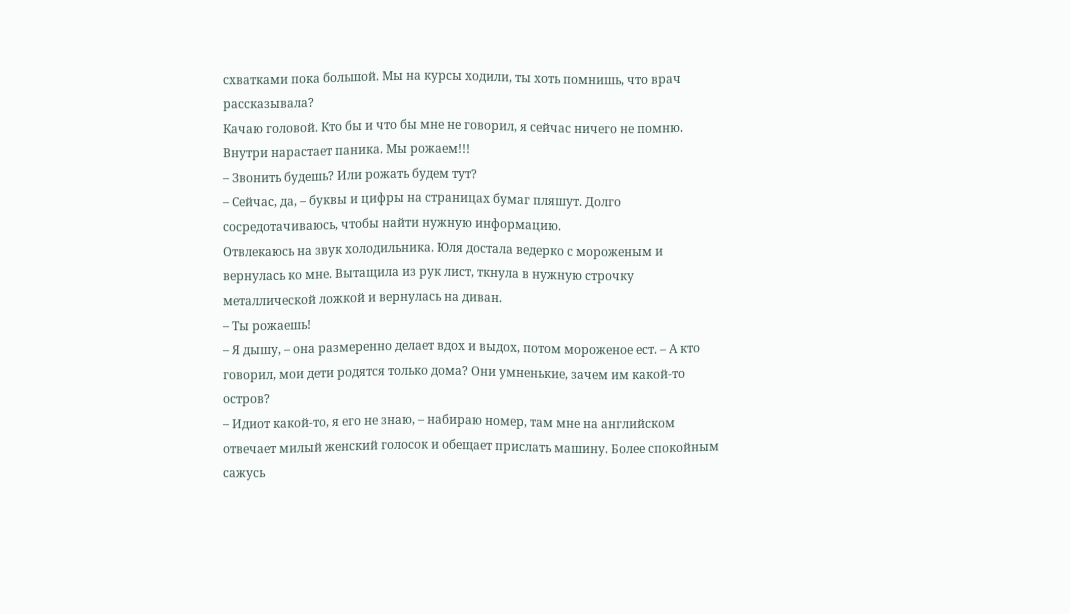схватками пока большой. Мы на курсы ходили, ты хоть помнишь, что врач рассказывала?
Качаю головой. Кто бы и что бы мне не говорил, я сейчас ничего не помню. Внутри нарастает паника. Мы рожаем!!!
– Звонить будешь? Или рожать будем тут?
– Сейчас, да, – буквы и цифры на страницах бумаг пляшут. Долго сосредотачиваюсь, чтобы найти нужную информацию.
Отвлекаюсь на звук холодильника. Юля достала ведерко с мороженым и вернулась ко мне. Вытащила из рук лист, ткнула в нужную строчку металлической ложкой и вернулась на диван.
– Ты рожаешь!
– Я дышу, – она размеренно делает вдох и выдох, потом мороженое ест. – А кто говорил, мои дети родятся только дома? Они умненькие, зачем им какой-то остров?
– Идиот какой-то, я его не знаю, – набираю номер, там мне на английском отвечает милый женский голосок и обещает прислать машину. Более спокойным сажусь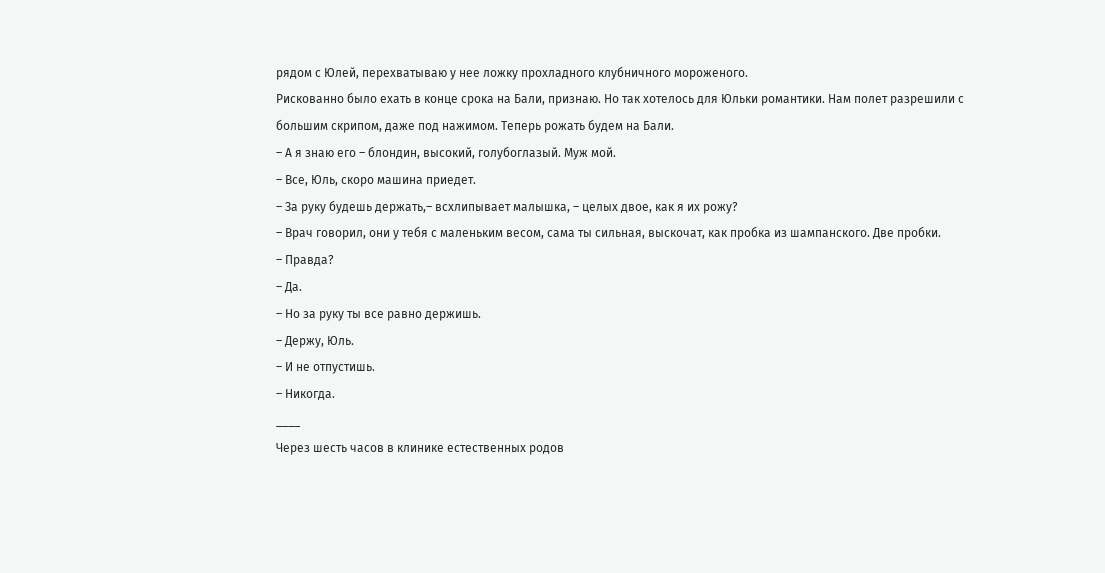рядом с Юлей, перехватываю у нее ложку прохладного клубничного мороженого.
Рискованно было ехать в конце срока на Бали, признаю. Но так хотелось для Юльки романтики. Нам полет разрешили с большим скрипом, даже под нажимом. Теперь рожать будем на Бали.
– А я знаю его – блондин, высокий, голубоглазый. Муж мой.
– Все, Юль, скоро машина приедет.
– За руку будешь держать,– всхлипывает малышка, – целых двое, как я их рожу?
– Врач говорил, они у тебя с маленьким весом, сама ты сильная, выскочат, как пробка из шампанского. Две пробки.
– Правда?
– Да.
– Но за руку ты все равно держишь.
– Держу, Юль.
– И не отпустишь.
– Никогда.
____
Через шесть часов в клинике естественных родов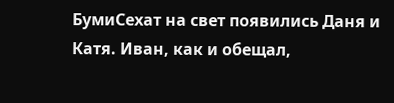БумиСехат на свет появились Даня и Катя. Иван, как и обещал,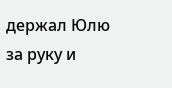держал Юлю за руку и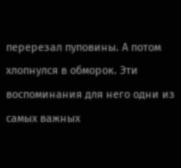перерезал пуповины. А потом хлопнулся в обморок. Эти воспоминания для него одни из самых важных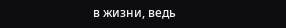в жизни, ведь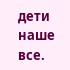дети наше все.